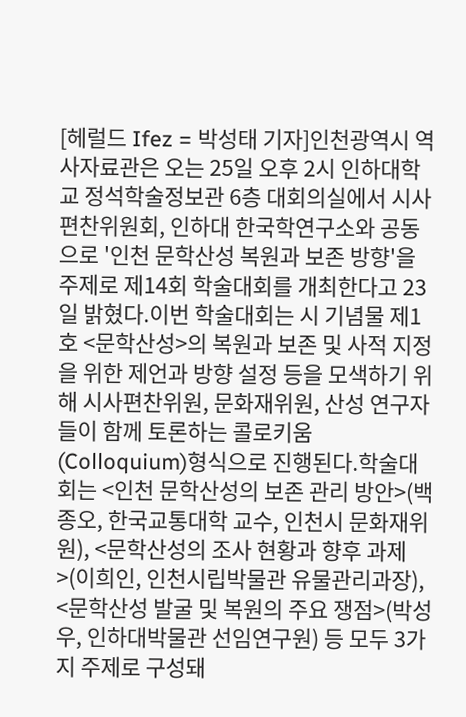[헤럴드 Ifez = 박성태 기자]인천광역시 역사자료관은 오는 25일 오후 2시 인하대학교 정석학술정보관 6층 대회의실에서 시사편찬위원회, 인하대 한국학연구소와 공동으로 '인천 문학산성 복원과 보존 방향'을 주제로 제14회 학술대회를 개최한다고 23일 밝혔다.이번 학술대회는 시 기념물 제1호 <문학산성>의 복원과 보존 및 사적 지정을 위한 제언과 방향 설정 등을 모색하기 위해 시사편찬위원, 문화재위원, 산성 연구자들이 함께 토론하는 콜로키움(Colloquium)형식으로 진행된다.학술대회는 <인천 문학산성의 보존 관리 방안>(백종오, 한국교통대학 교수, 인천시 문화재위원), <문학산성의 조사 현황과 향후 과제>(이희인, 인천시립박물관 유물관리과장), <문학산성 발굴 및 복원의 주요 쟁점>(박성우, 인하대박물관 선임연구원) 등 모두 3가지 주제로 구성돼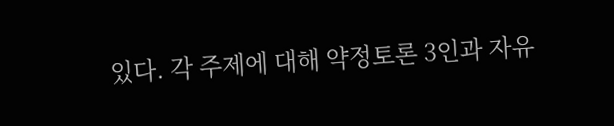있다. 각 주제에 대해 약정토론 3인과 자유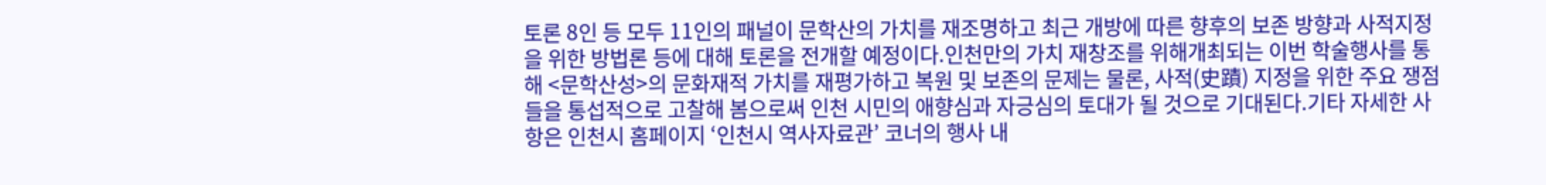토론 8인 등 모두 11인의 패널이 문학산의 가치를 재조명하고 최근 개방에 따른 향후의 보존 방향과 사적지정을 위한 방법론 등에 대해 토론을 전개할 예정이다.인천만의 가치 재창조를 위해개최되는 이번 학술행사를 통해 <문학산성>의 문화재적 가치를 재평가하고 복원 및 보존의 문제는 물론, 사적(史蹟) 지정을 위한 주요 쟁점들을 통섭적으로 고찰해 봄으로써 인천 시민의 애향심과 자긍심의 토대가 될 것으로 기대된다.기타 자세한 사항은 인천시 홈페이지 ‘인천시 역사자료관’ 코너의 행사 내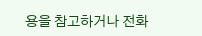용을 참고하거나 전화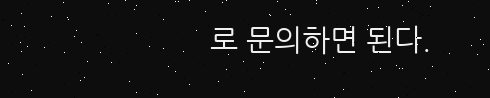로 문의하면 된다.